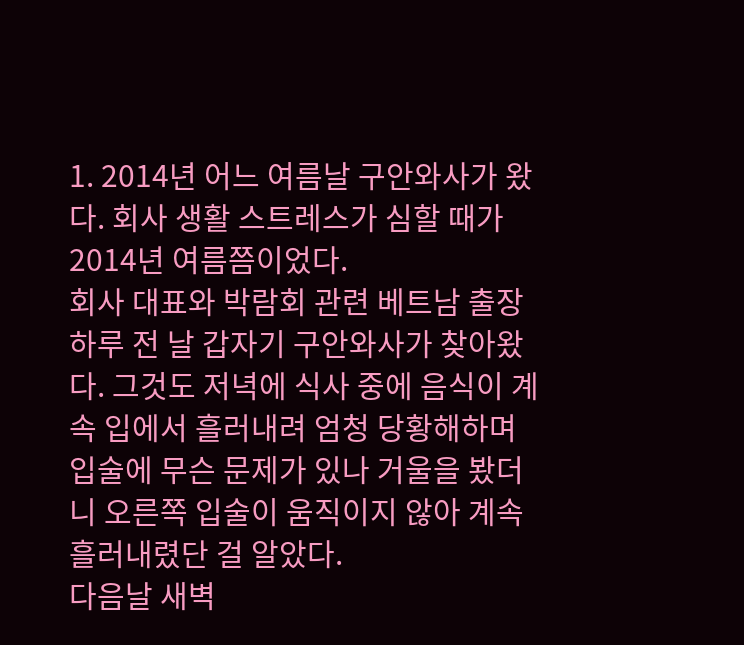1. 2014년 어느 여름날 구안와사가 왔다. 회사 생활 스트레스가 심할 때가 2014년 여름쯤이었다.
회사 대표와 박람회 관련 베트남 출장 하루 전 날 갑자기 구안와사가 찾아왔다. 그것도 저녁에 식사 중에 음식이 계속 입에서 흘러내려 엄청 당황해하며 입술에 무슨 문제가 있나 거울을 봤더니 오른쪽 입술이 움직이지 않아 계속 흘러내렸단 걸 알았다.
다음날 새벽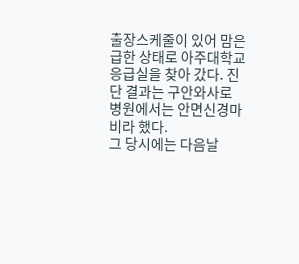출장스케줄이 있어 맘은 급한 상태로 아주대학교 응급실을 찾아 갔다. 진단 결과는 구안와사로 병원에서는 안면신경마비라 했다.
그 당시에는 다음날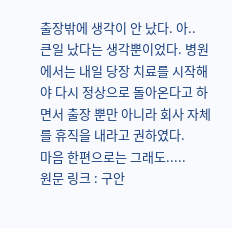출장밖에 생각이 안 났다. 아..
큰일 났다는 생각뿐이었다. 병원에서는 내일 당장 치료를 시작해야 다시 정상으로 돌아온다고 하면서 출장 뿐만 아니라 회사 자체를 휴직을 내라고 권하였다.
마음 한편으로는 그래도.....
원문 링크 : 구안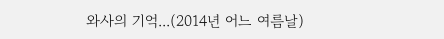와사의 기억...(2014년 어느 여름날)